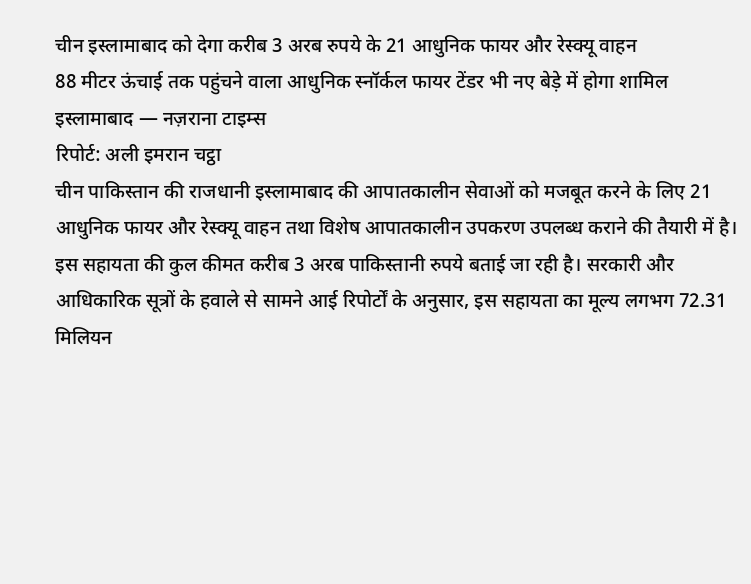चीन इस्लामाबाद को देगा करीब 3 अरब रुपये के 21 आधुनिक फायर और रेस्क्यू वाहन
88 मीटर ऊंचाई तक पहुंचने वाला आधुनिक स्नॉर्कल फायर टेंडर भी नए बेड़े में होगा शामिल
इस्लामाबाद — नज़राना टाइम्स
रिपोर्ट: अली इमरान चट्ठा
चीन पाकिस्तान की राजधानी इस्लामाबाद की आपातकालीन सेवाओं को मजबूत करने के लिए 21 आधुनिक फायर और रेस्क्यू वाहन तथा विशेष आपातकालीन उपकरण उपलब्ध कराने की तैयारी में है। इस सहायता की कुल कीमत करीब 3 अरब पाकिस्तानी रुपये बताई जा रही है। सरकारी और आधिकारिक सूत्रों के हवाले से सामने आई रिपोर्टों के अनुसार, इस सहायता का मूल्य लगभग 72.31 मिलियन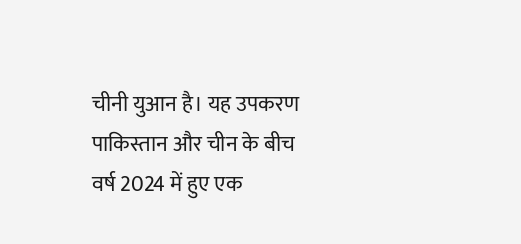चीनी युआन है। यह उपकरण पाकिस्तान और चीन के बीच वर्ष 2024 में हुए एक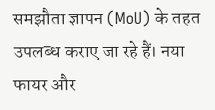समझौता ज्ञापन (MoU) के तहत उपलब्ध कराए जा रहे हैं। नया फायर और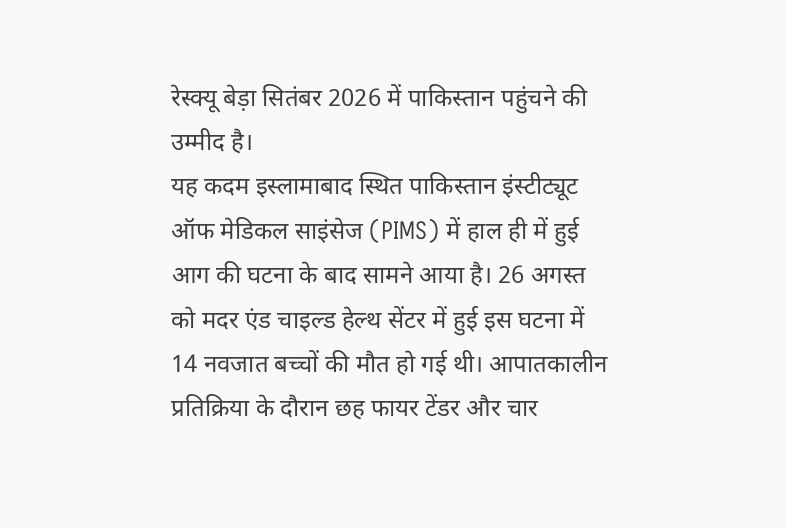रेस्क्यू बेड़ा सितंबर 2026 में पाकिस्तान पहुंचने की उम्मीद है।
यह कदम इस्लामाबाद स्थित पाकिस्तान इंस्टीट्यूट ऑफ मेडिकल साइंसेज (PIMS) में हाल ही में हुई आग की घटना के बाद सामने आया है। 26 अगस्त को मदर एंड चाइल्ड हेल्थ सेंटर में हुई इस घटना में 14 नवजात बच्चों की मौत हो गई थी। आपातकालीन प्रतिक्रिया के दौरान छह फायर टेंडर और चार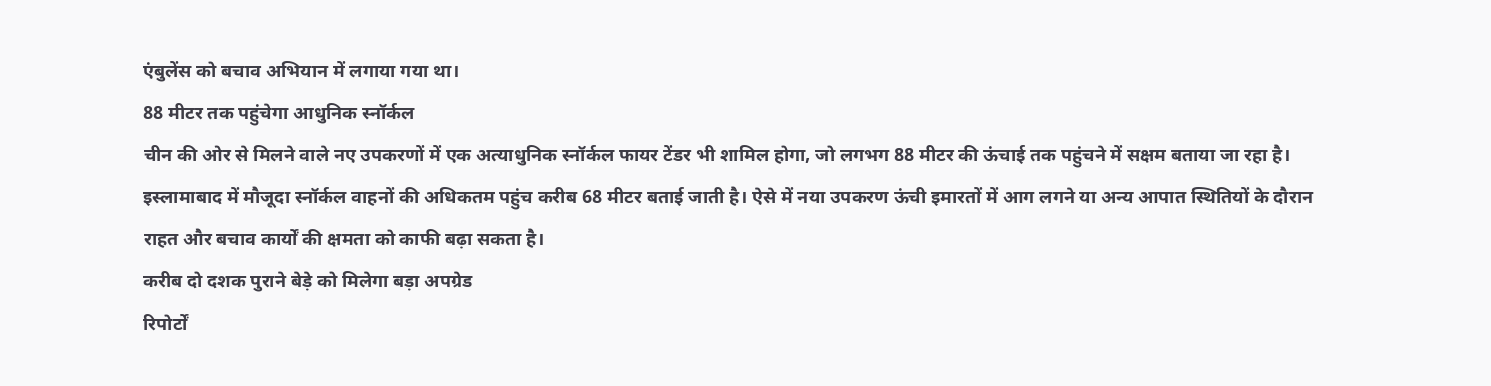एंबुलेंस को बचाव अभियान में लगाया गया था।
88 मीटर तक पहुंचेगा आधुनिक स्नॉर्कल
चीन की ओर से मिलने वाले नए उपकरणों में एक अत्याधुनिक स्नॉर्कल फायर टेंडर भी शामिल होगा, जो लगभग 88 मीटर की ऊंचाई तक पहुंचने में सक्षम बताया जा रहा है।
इस्लामाबाद में मौजूदा स्नॉर्कल वाहनों की अधिकतम पहुंच करीब 68 मीटर बताई जाती है। ऐसे में नया उपकरण ऊंची इमारतों में आग लगने या अन्य आपात स्थितियों के दौरान राहत और बचाव कार्यों की क्षमता को काफी बढ़ा सकता है।
करीब दो दशक पुराने बेड़े को मिलेगा बड़ा अपग्रेड
रिपोर्टों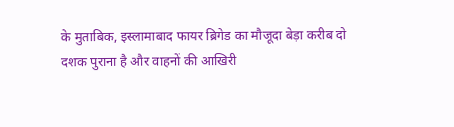के मुताबिक, इस्लामाबाद फायर ब्रिगेड का मौजूदा बेड़ा करीब दो दशक पुराना है और वाहनों की आखिरी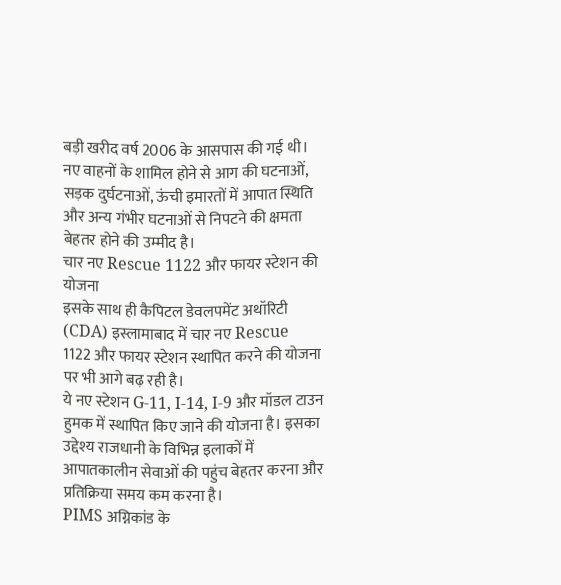बड़ी खरीद वर्ष 2006 के आसपास की गई थी।
नए वाहनों के शामिल होने से आग की घटनाओं, सड़क दुर्घटनाओं, ऊंची इमारतों में आपात स्थिति और अन्य गंभीर घटनाओं से निपटने की क्षमता बेहतर होने की उम्मीद है।
चार नए Rescue 1122 और फायर स्टेशन की योजना
इसके साथ ही कैपिटल डेवलपमेंट अथॉरिटी (CDA) इस्लामाबाद में चार नए Rescue 1122 और फायर स्टेशन स्थापित करने की योजना पर भी आगे बढ़ रही है।
ये नए स्टेशन G-11, I-14, I-9 और मॉडल टाउन हुमक में स्थापित किए जाने की योजना है। इसका उद्देश्य राजधानी के विभिन्न इलाकों में आपातकालीन सेवाओं की पहुंच बेहतर करना और प्रतिक्रिया समय कम करना है।
PIMS अग्निकांड के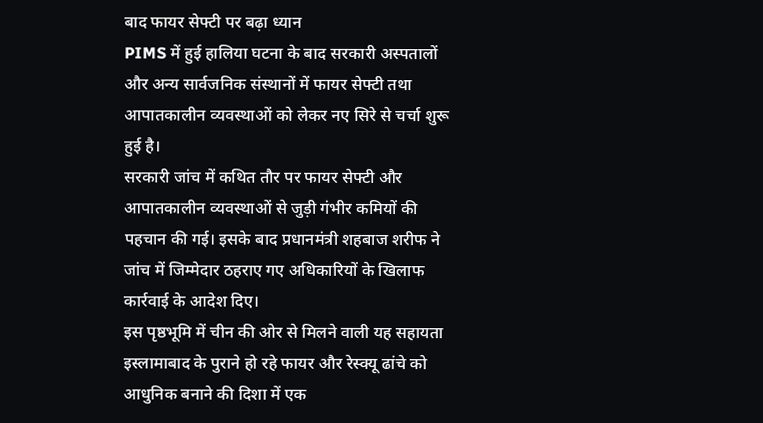बाद फायर सेफ्टी पर बढ़ा ध्यान
PIMS में हुई हालिया घटना के बाद सरकारी अस्पतालों और अन्य सार्वजनिक संस्थानों में फायर सेफ्टी तथा आपातकालीन व्यवस्थाओं को लेकर नए सिरे से चर्चा शुरू हुई है।
सरकारी जांच में कथित तौर पर फायर सेफ्टी और आपातकालीन व्यवस्थाओं से जुड़ी गंभीर कमियों की पहचान की गई। इसके बाद प्रधानमंत्री शहबाज शरीफ ने जांच में जिम्मेदार ठहराए गए अधिकारियों के खिलाफ कार्रवाई के आदेश दिए।
इस पृष्ठभूमि में चीन की ओर से मिलने वाली यह सहायता इस्लामाबाद के पुराने हो रहे फायर और रेस्क्यू ढांचे को आधुनिक बनाने की दिशा में एक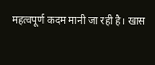महत्वपूर्ण कदम मानी जा रही है। खास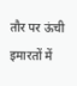तौर पर ऊंची इमारतों में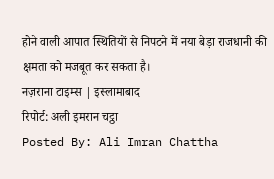होने वाली आपात स्थितियों से निपटने में नया बेड़ा राजधानी की क्षमता को मजबूत कर सकता है।
नज़राना टाइम्स | इस्लामाबाद
रिपोर्ट: अली इमरान चट्ठा
Posted By: Ali Imran Chattha